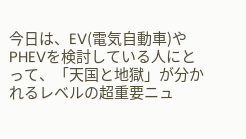今日は、EV(電気自動車)やPHEVを検討している人にとって、「天国と地獄」が分かれるレベルの超重要ニュ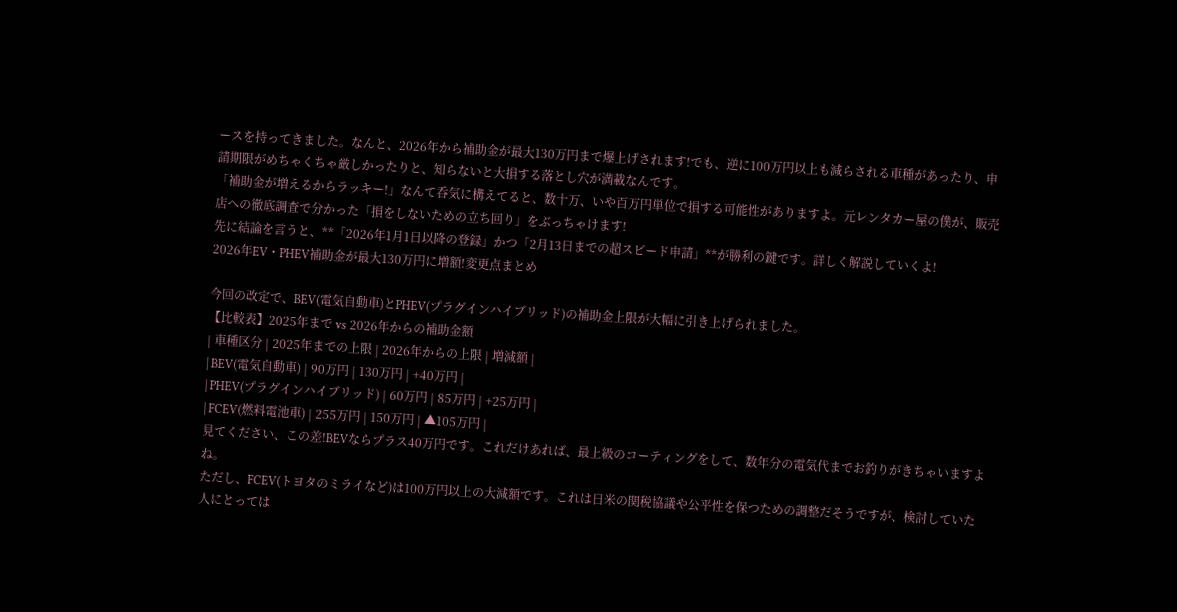ースを持ってきました。なんと、2026年から補助金が最大130万円まで爆上げされます!でも、逆に100万円以上も減らされる車種があったり、申請期限がめちゃくちゃ厳しかったりと、知らないと大損する落とし穴が満載なんです。
「補助金が増えるからラッキー!」なんて呑気に構えてると、数十万、いや百万円単位で損する可能性がありますよ。元レンタカー屋の僕が、販売店への徹底調査で分かった「損をしないための立ち回り」をぶっちゃけます!
先に結論を言うと、**「2026年1月1日以降の登録」かつ「2月13日までの超スピード申請」**が勝利の鍵です。詳しく解説していくよ!
2026年EV・PHEV補助金が最大130万円に増額!変更点まとめ

今回の改定で、BEV(電気自動車)とPHEV(プラグインハイブリッド)の補助金上限が大幅に引き上げられました。
【比較表】2025年まで vs 2026年からの補助金額
| 車種区分 | 2025年までの上限 | 2026年からの上限 | 増減額 |
| BEV(電気自動車) | 90万円 | 130万円 | +40万円 |
| PHEV(プラグインハイブリッド) | 60万円 | 85万円 | +25万円 |
| FCEV(燃料電池車) | 255万円 | 150万円 | ▲105万円 |
見てください、この差!BEVならプラス40万円です。これだけあれば、最上級のコーティングをして、数年分の電気代までお釣りがきちゃいますよね。
ただし、FCEV(トヨタのミライなど)は100万円以上の大減額です。これは日米の関税協議や公平性を保つための調整だそうですが、検討していた人にとっては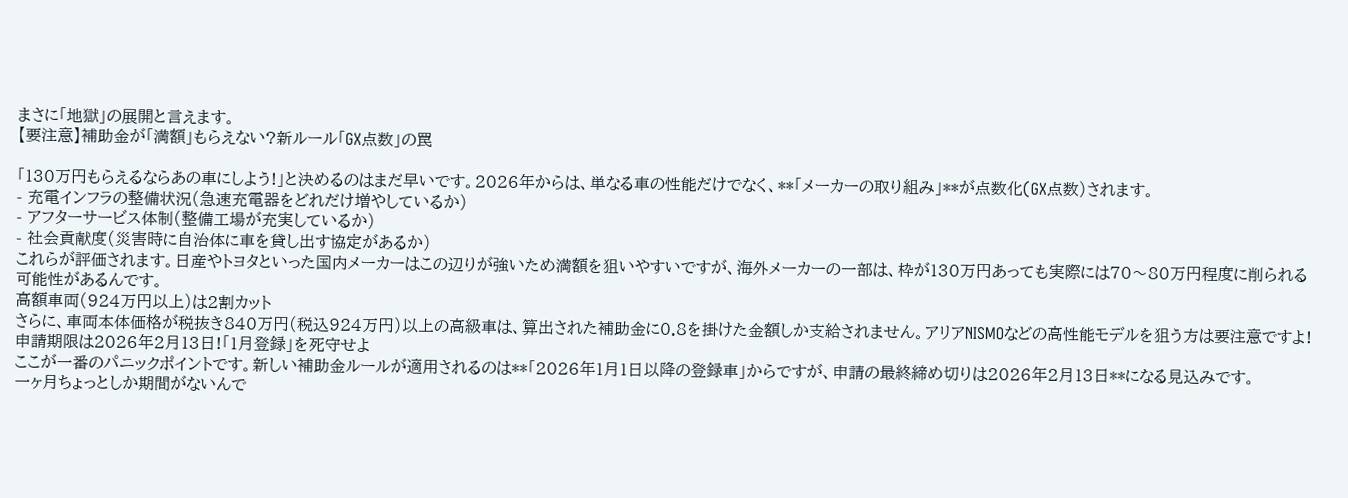まさに「地獄」の展開と言えます。
【要注意】補助金が「満額」もらえない?新ルール「GX点数」の罠

「130万円もらえるならあの車にしよう!」と決めるのはまだ早いです。2026年からは、単なる車の性能だけでなく、**「メーカーの取り組み」**が点数化(GX点数)されます。
- 充電インフラの整備状況(急速充電器をどれだけ増やしているか)
- アフターサービス体制(整備工場が充実しているか)
- 社会貢献度(災害時に自治体に車を貸し出す協定があるか)
これらが評価されます。日産やトヨタといった国内メーカーはこの辺りが強いため満額を狙いやすいですが、海外メーカーの一部は、枠が130万円あっても実際には70〜80万円程度に削られる可能性があるんです。
高額車両(924万円以上)は2割カット
さらに、車両本体価格が税抜き840万円(税込924万円)以上の高級車は、算出された補助金に0.8を掛けた金額しか支給されません。アリアNISMOなどの高性能モデルを狙う方は要注意ですよ!
申請期限は2026年2月13日!「1月登録」を死守せよ
ここが一番のパニックポイントです。新しい補助金ルールが適用されるのは**「2026年1月1日以降の登録車」からですが、申請の最終締め切りは2026年2月13日**になる見込みです。
一ヶ月ちょっとしか期間がないんで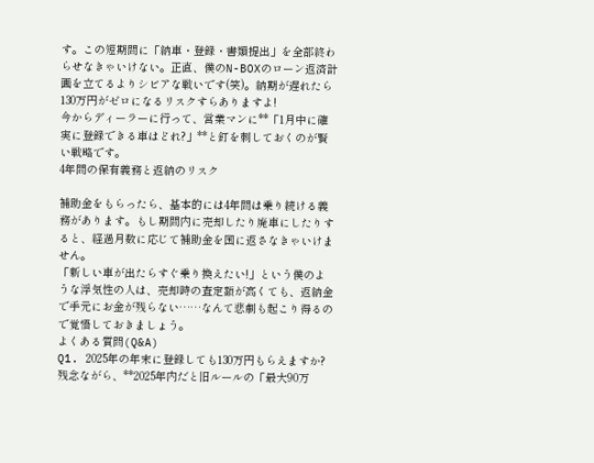す。この短期間に「納車・登録・書類提出」を全部終わらせなきゃいけない。正直、僕のN-BOXのローン返済計画を立てるよりシビアな戦いです(笑)。納期が遅れたら130万円がゼロになるリスクすらありますよ!
今からディーラーに行って、営業マンに**「1月中に確実に登録できる車はどれ?」**と釘を刺しておくのが賢い戦略です。
4年間の保有義務と返納のリスク

補助金をもらったら、基本的には4年間は乗り続ける義務があります。もし期間内に売却したり廃車にしたりすると、経過月数に応じて補助金を国に返さなきゃいけません。
「新しい車が出たらすぐ乗り換えたい!」という僕のような浮気性の人は、売却時の査定額が高くても、返納金で手元にお金が残らない……なんて悲劇も起こり得るので覚悟しておきましょう。
よくある質問(Q&A)
Q1. 2025年の年末に登録しても130万円もらえますか?
残念ながら、**2025年内だと旧ルールの「最大90万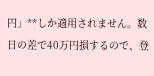円」**しか適用されません。数日の差で40万円損するので、登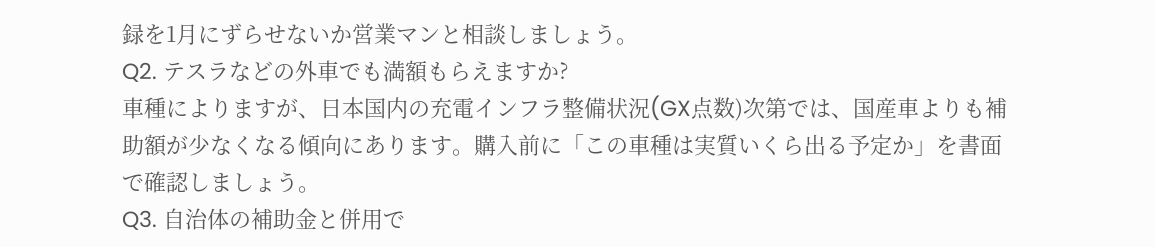録を1月にずらせないか営業マンと相談しましょう。
Q2. テスラなどの外車でも満額もらえますか?
車種によりますが、日本国内の充電インフラ整備状況(GX点数)次第では、国産車よりも補助額が少なくなる傾向にあります。購入前に「この車種は実質いくら出る予定か」を書面で確認しましょう。
Q3. 自治体の補助金と併用で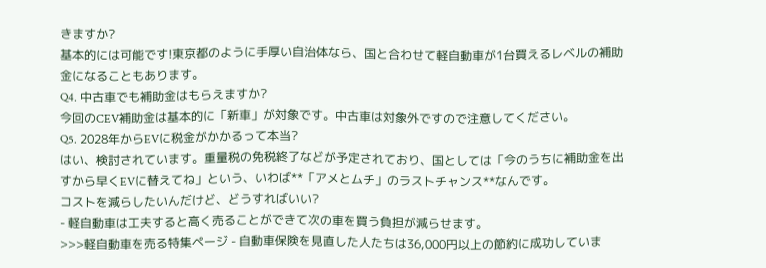きますか?
基本的には可能です!東京都のように手厚い自治体なら、国と合わせて軽自動車が1台買えるレベルの補助金になることもあります。
Q4. 中古車でも補助金はもらえますか?
今回のCEV補助金は基本的に「新車」が対象です。中古車は対象外ですので注意してください。
Q5. 2028年からEVに税金がかかるって本当?
はい、検討されています。重量税の免税終了などが予定されており、国としては「今のうちに補助金を出すから早くEVに替えてね」という、いわば**「アメとムチ」のラストチャンス**なんです。
コストを減らしたいんだけど、どうすればいい?
- 軽自動車は工夫すると高く売ることができて次の車を買う負担が減らせます。
>>>軽自動車を売る特集ページ - 自動車保険を見直した人たちは36,000円以上の節約に成功していま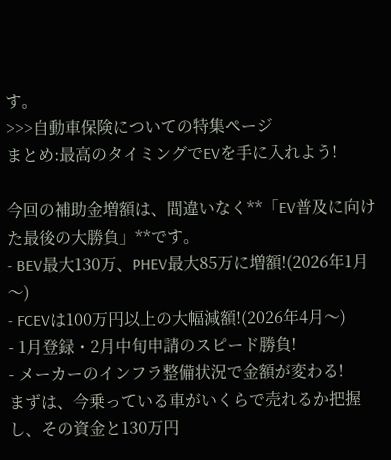す。
>>>自動車保険についての特集ページ
まとめ:最高のタイミングでEVを手に入れよう!

今回の補助金増額は、間違いなく**「EV普及に向けた最後の大勝負」**です。
- BEV最大130万、PHEV最大85万に増額!(2026年1月〜)
- FCEVは100万円以上の大幅減額!(2026年4月〜)
- 1月登録・2月中旬申請のスピード勝負!
- メーカーのインフラ整備状況で金額が変わる!
まずは、今乗っている車がいくらで売れるか把握し、その資金と130万円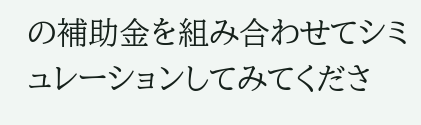の補助金を組み合わせてシミュレーションしてみてくださ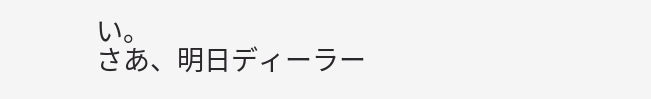い。
さあ、明日ディーラー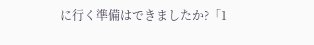に行く準備はできましたか?「1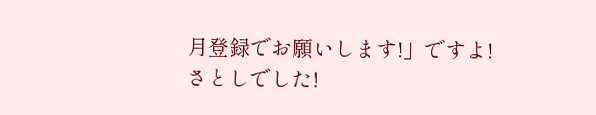月登録でお願いします!」ですよ!
さとしでした!